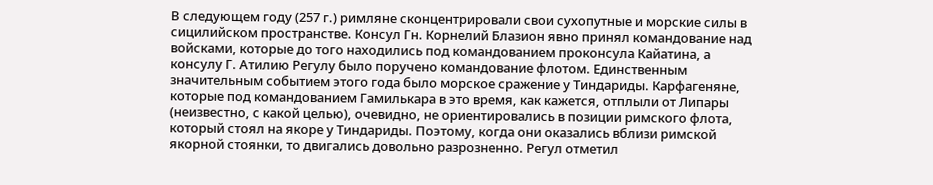В следующем году (257 г.) римляне сконцентрировали свои сухопутные и морские силы в сицилийском пространстве. Консул Гн. Корнелий Блазион явно принял командование над войсками, которые до того находились под командованием проконсула Кайатина, а консулу Г. Атилию Регулу было поручено командование флотом. Единственным значительным событием этого года было морское сражение у Тиндариды. Карфагеняне, которые под командованием Гамилькара в это время, как кажется, отплыли от Липары (неизвестно, с какой целью), очевидно, не ориентировались в позиции римского флота, который стоял на якоре у Тиндариды. Поэтому, когда они оказались вблизи римской якорной стоянки, то двигались довольно разрозненно. Регул отметил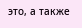это, а также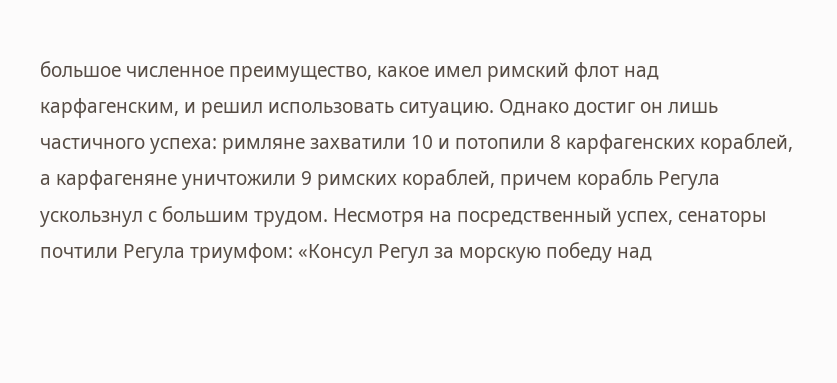большое численное преимущество, какое имел римский флот над карфагенским, и решил использовать ситуацию. Однако достиг он лишь частичного успеха: римляне захватили 10 и потопили 8 карфагенских кораблей, а карфагеняне уничтожили 9 римских кораблей, причем корабль Регула ускользнул с большим трудом. Несмотря на посредственный успех, сенаторы почтили Регула триумфом: «Консул Регул за морскую победу над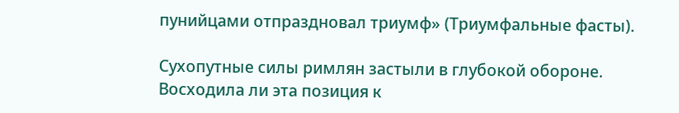пунийцами отпраздновал триумф» (Триумфальные фасты).

Сухопутные силы римлян застыли в глубокой обороне. Восходила ли эта позиция к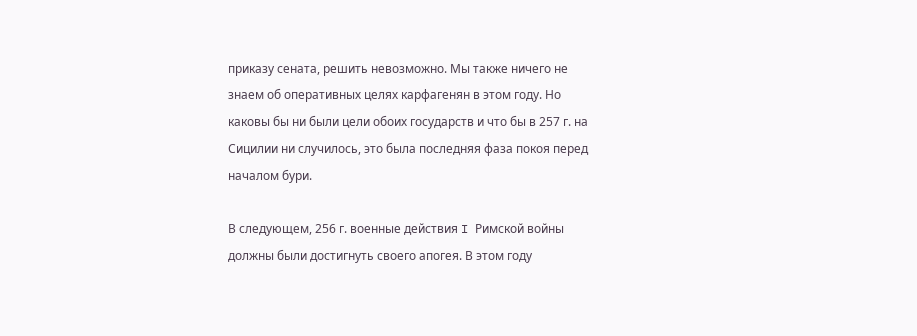приказу сената, решить невозможно. Мы также ничего не знаем об оперативных целях карфагенян в этом году. Но каковы бы ни были цели обоих государств и что бы в 257 г. на Сицилии ни случилось, это была последняя фаза покоя перед началом бури.

В следующем, 256 г. военные действия I Римской войны должны были достигнуть своего апогея. В этом году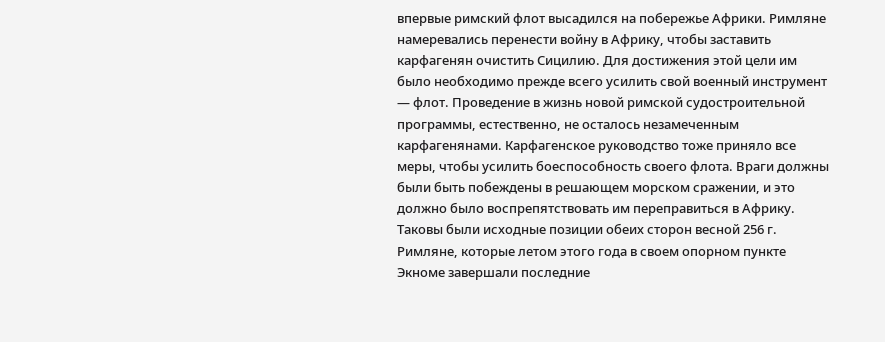впервые римский флот высадился на побережье Африки. Римляне намеревались перенести войну в Африку, чтобы заставить карфагенян очистить Сицилию. Для достижения этой цели им было необходимо прежде всего усилить свой военный инструмент — флот. Проведение в жизнь новой римской судостроительной программы, естественно, не осталось незамеченным карфагенянами. Карфагенское руководство тоже приняло все меры, чтобы усилить боеспособность своего флота. Враги должны были быть побеждены в решающем морском сражении, и это должно было воспрепятствовать им переправиться в Африку. Таковы были исходные позиции обеих сторон весной 256 г. Римляне, которые летом этого года в своем опорном пункте Экноме завершали последние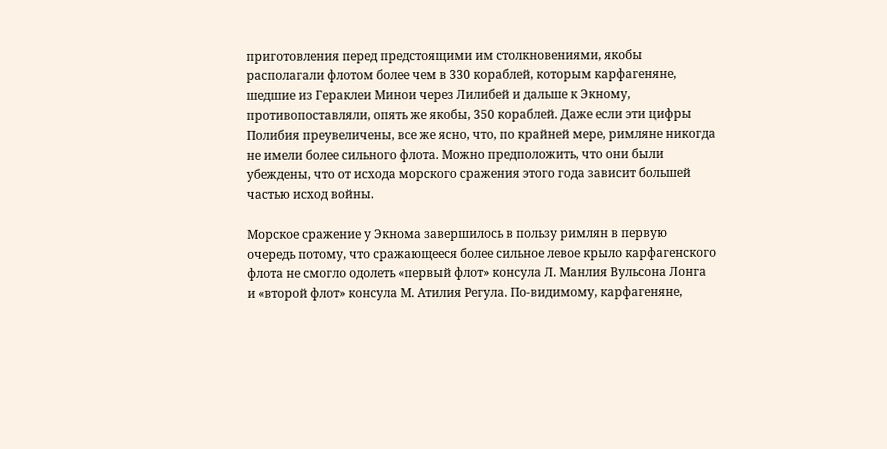приготовления перед предстоящими им столкновениями, якобы располагали флотом более чем в 330 кораблей, которым карфагеняне, шедшие из Гераклеи Минои через Лилибей и дальше к Экному, противопоставляли, опять же якобы, 350 кораблей. Даже если эти цифры Полибия преувеличены, все же ясно, что, по крайней мере, римляне никогда не имели более сильного флота. Можно предположить, что они были убеждены, что от исхода морского сражения этого года зависит большей частью исход войны.

Морское сражение у Экнома завершилось в пользу римлян в первую очередь потому, что сражающееся более сильное левое крыло карфагенского флота не смогло одолеть «первый флот» консула Л. Манлия Вульсона Лонга и «второй флот» консула М. Атилия Регула. По-видимому, карфагеняне,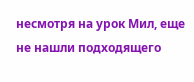несмотря на урок Мил, еще не нашли подходящего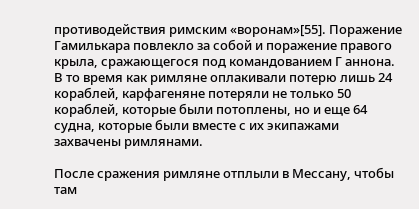противодействия римским «воронам»[55]. Поражение Гамилькара повлекло за собой и поражение правого крыла, сражающегося под командованием Г аннона. В то время как римляне оплакивали потерю лишь 24 кораблей, карфагеняне потеряли не только 50 кораблей, которые были потоплены, но и еще 64 судна, которые были вместе с их экипажами захвачены римлянами.

После сражения римляне отплыли в Мессану, чтобы там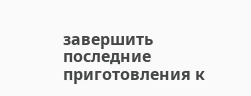завершить последние приготовления к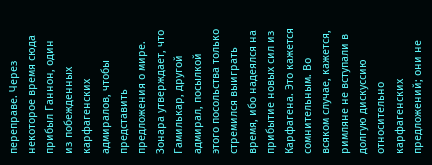переправе. Через некоторое время сюда прибыл Ганнон, один из побежденных карфагенских адмиралов, чтобы представить предложения о мире. Зонара утверждает, что Гамилькар, другой адмирал, посылкой этого посольства только стремился выиграть время, ибо надеялся на прибытие новых сил из Карфагена. Это кажется сомнительным. Во всяком случае, кажется, римляне не вступали в долгую дискуссию относительно карфагенских предложений; они не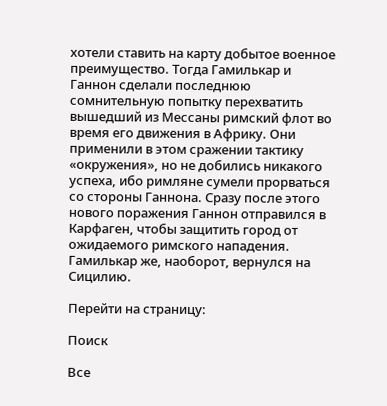хотели ставить на карту добытое военное преимущество. Тогда Гамилькар и Ганнон сделали последнюю сомнительную попытку перехватить вышедший из Мессаны римский флот во время его движения в Африку. Они применили в этом сражении тактику «окружения», но не добились никакого успеха, ибо римляне сумели прорваться со стороны Ганнона. Сразу после этого нового поражения Ганнон отправился в Карфаген, чтобы защитить город от ожидаемого римского нападения. Гамилькар же, наоборот, вернулся на Сицилию.

Перейти на страницу:

Поиск

Все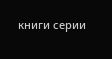книги серии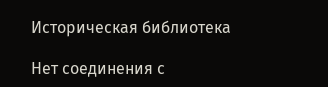Историческая библиотека

Нет соединения с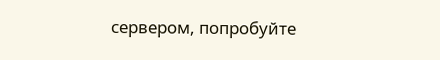сервером, попробуйте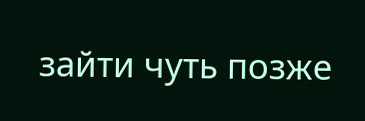зайти чуть позже